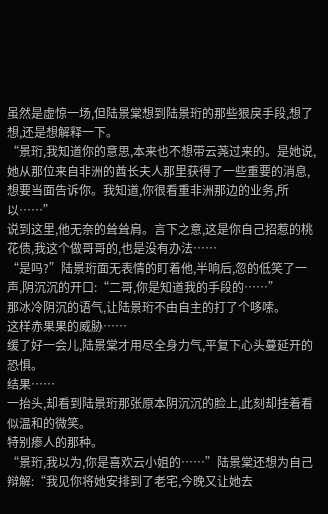虽然是虚惊一场,但陆景棠想到陆景珩的那些狠戾手段,想了想,还是想解释一下。
“景珩,我知道你的意思,本来也不想带云荛过来的。是她说,她从那位来自非洲的酋长夫人那里获得了一些重要的消息,想要当面告诉你。我知道,你很看重非洲那边的业务,所以……”
说到这里,他无奈的耸耸肩。言下之意,这是你自己招惹的桃花债,我这个做哥哥的,也是没有办法……
“是吗?”陆景珩面无表情的盯着他,半响后,忽的低笑了一声,阴沉沉的开口:“二哥,你是知道我的手段的……”
那冰冷阴沉的语气,让陆景珩不由自主的打了个哆嗦。
这样赤果果的威胁……
缓了好一会儿,陆景棠才用尽全身力气,平复下心头蔓延开的恐惧。
结果……
一抬头,却看到陆景珩那张原本阴沉沉的脸上,此刻却挂着看似温和的微笑。
特别瘆人的那种。
“景珩,我以为,你是喜欢云小姐的……”陆景棠还想为自己辩解:“我见你将她安排到了老宅,今晚又让她去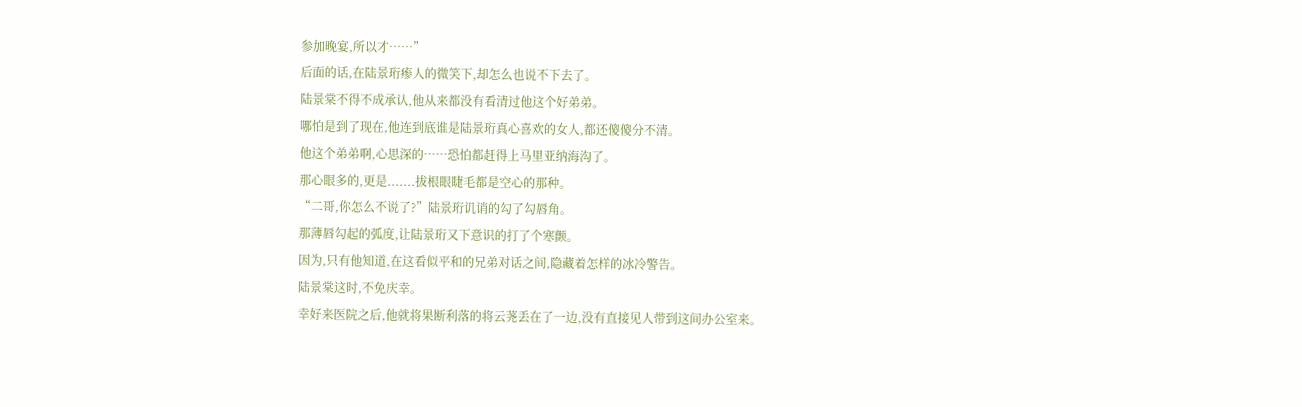参加晚宴,所以才……”
后面的话,在陆景珩瘆人的微笑下,却怎么也说不下去了。
陆景棠不得不成承认,他从来都没有看清过他这个好弟弟。
哪怕是到了现在,他连到底谁是陆景珩真心喜欢的女人,都还傻傻分不清。
他这个弟弟啊,心思深的……恐怕都赶得上马里亚纳海沟了。
那心眼多的,更是.......拔根眼睫毛都是空心的那种。
“二哥,你怎么不说了?”陆景珩讥诮的勾了勾唇角。
那薄唇勾起的弧度,让陆景珩又下意识的打了个寒颤。
因为,只有他知道,在这看似平和的兄弟对话之间,隐藏着怎样的冰冷警告。
陆景棠这时,不免庆幸。
幸好来医院之后,他就将果断利落的将云荛丢在了一边,没有直接见人带到这间办公室来。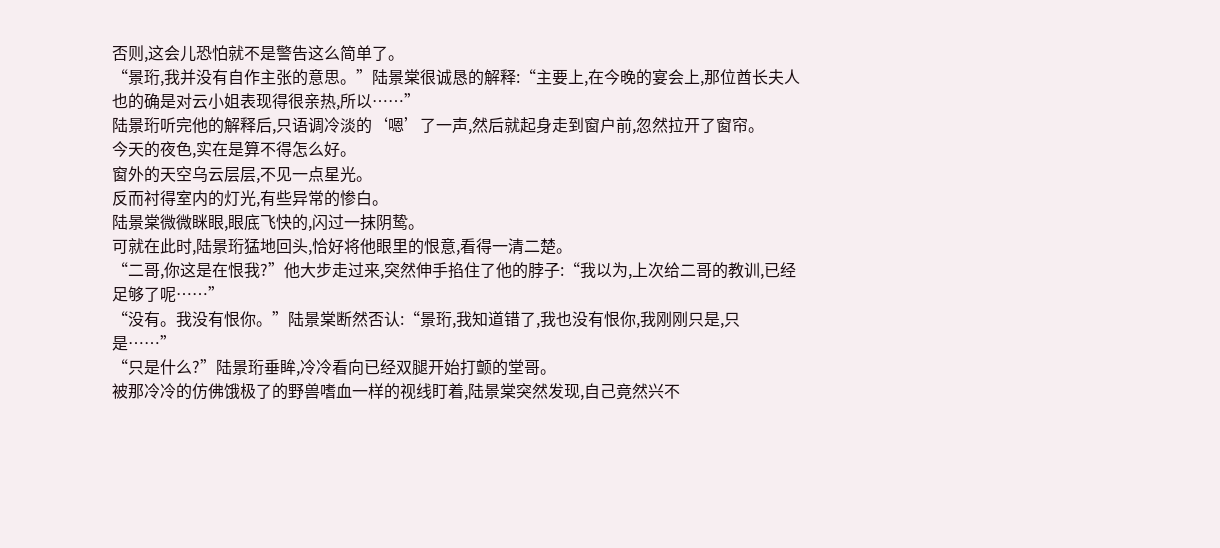否则,这会儿恐怕就不是警告这么简单了。
“景珩,我并没有自作主张的意思。”陆景棠很诚恳的解释:“主要上,在今晚的宴会上,那位酋长夫人也的确是对云小姐表现得很亲热,所以……”
陆景珩听完他的解释后,只语调冷淡的‘嗯’了一声,然后就起身走到窗户前,忽然拉开了窗帘。
今天的夜色,实在是算不得怎么好。
窗外的天空乌云层层,不见一点星光。
反而衬得室内的灯光,有些异常的惨白。
陆景棠微微眯眼,眼底飞快的,闪过一抹阴鸷。
可就在此时,陆景珩猛地回头,恰好将他眼里的恨意,看得一清二楚。
“二哥,你这是在恨我?”他大步走过来,突然伸手掐住了他的脖子:“我以为,上次给二哥的教训,已经足够了呢……”
“没有。我没有恨你。”陆景棠断然否认:“景珩,我知道错了,我也没有恨你,我刚刚只是,只是……”
“只是什么?”陆景珩垂眸,冷冷看向已经双腿开始打颤的堂哥。
被那冷冷的仿佛饿极了的野兽嗜血一样的视线盯着,陆景棠突然发现,自己竟然兴不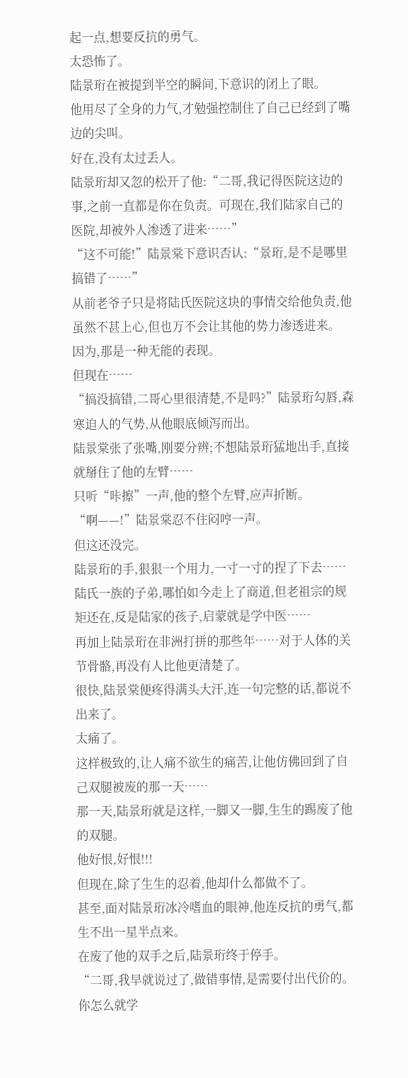起一点,想要反抗的勇气。
太恐怖了。
陆景珩在被提到半空的瞬间,下意识的闭上了眼。
他用尽了全身的力气,才勉强控制住了自己已经到了嘴边的尖叫。
好在,没有太过丢人。
陆景珩却又忽的松开了他:“二哥,我记得医院这边的事,之前一直都是你在负责。可现在,我们陆家自己的医院,却被外人渗透了进来……”
“这不可能!”陆景棠下意识否认:“景珩,是不是哪里搞错了……”
从前老爷子只是将陆氏医院这块的事情交给他负责,他虽然不甚上心,但也万不会让其他的势力渗透进来。
因为,那是一种无能的表现。
但现在……
“搞没搞错,二哥心里很清楚,不是吗?”陆景珩勾唇,森寒迫人的气势,从他眼底倾泻而出。
陆景棠张了张嘴,刚要分辨;不想陆景珩猛地出手,直接就掰住了他的左臂……
只听“咔擦”一声,他的整个左臂,应声折断。
“啊——!”陆景棠忍不住闷哼一声。
但这还没完。
陆景珩的手,狠狠一个用力,一寸一寸的捏了下去……
陆氏一族的子弟,哪怕如今走上了商道,但老祖宗的规矩还在,反是陆家的孩子,启蒙就是学中医……
再加上陆景珩在非洲打拼的那些年……对于人体的关节骨骼,再没有人比他更清楚了。
很快,陆景棠便疼得满头大汗,连一句完整的话,都说不出来了。
太痛了。
这样极致的,让人痛不欲生的痛苦,让他仿佛回到了自己双腿被废的那一天……
那一天,陆景珩就是这样,一脚又一脚,生生的踢废了他的双腿。
他好恨,好恨!!!
但现在,除了生生的忍着,他却什么都做不了。
甚至,面对陆景珩冰冷嗜血的眼神,他连反抗的勇气,都生不出一星半点来。
在废了他的双手之后,陆景珩终于停手。
“二哥,我早就说过了,做错事情,是需要付出代价的。你怎么就学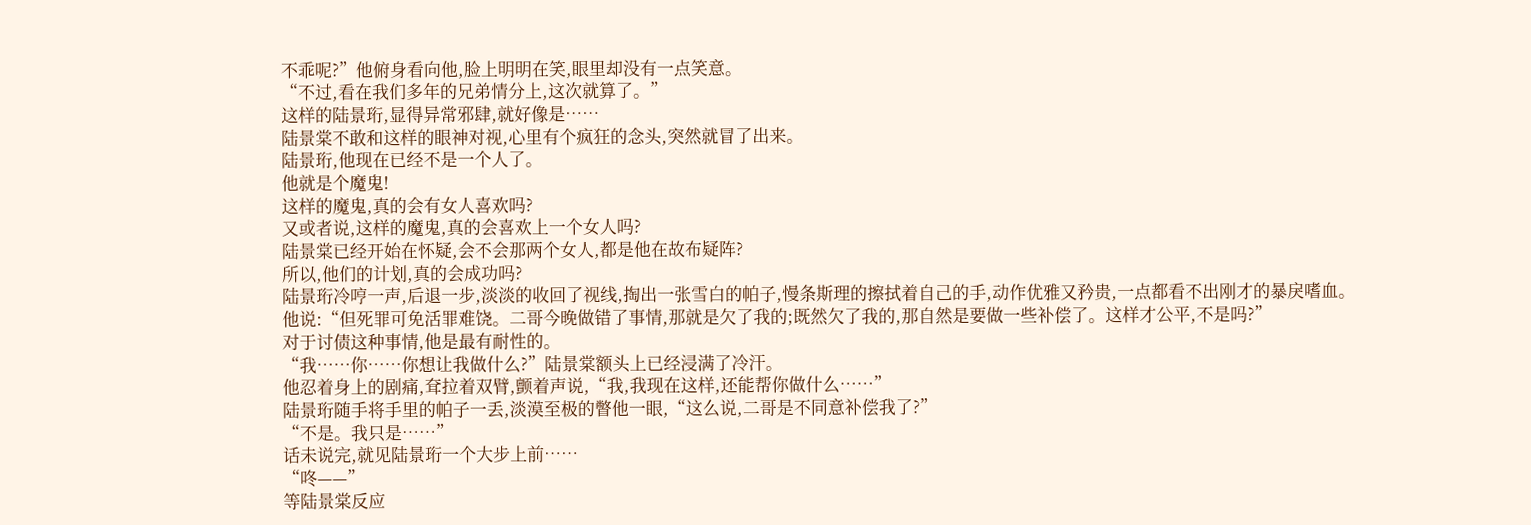不乖呢?”他俯身看向他,脸上明明在笑,眼里却没有一点笑意。
“不过,看在我们多年的兄弟情分上,这次就算了。”
这样的陆景珩,显得异常邪肆,就好像是……
陆景棠不敢和这样的眼神对视,心里有个疯狂的念头,突然就冒了出来。
陆景珩,他现在已经不是一个人了。
他就是个魔鬼!
这样的魔鬼,真的会有女人喜欢吗?
又或者说,这样的魔鬼,真的会喜欢上一个女人吗?
陆景棠已经开始在怀疑,会不会那两个女人,都是他在故布疑阵?
所以,他们的计划,真的会成功吗?
陆景珩冷哼一声,后退一步,淡淡的收回了视线,掏出一张雪白的帕子,慢条斯理的擦拭着自己的手,动作优雅又矜贵,一点都看不出刚才的暴戾嗜血。
他说:“但死罪可免活罪难饶。二哥今晚做错了事情,那就是欠了我的;既然欠了我的,那自然是要做一些补偿了。这样才公平,不是吗?”
对于讨债这种事情,他是最有耐性的。
“我……你……你想让我做什么?”陆景棠额头上已经浸满了冷汗。
他忍着身上的剧痛,耷拉着双臂,颤着声说,“我,我现在这样,还能帮你做什么……”
陆景珩随手将手里的帕子一丢,淡漠至极的瞥他一眼,“这么说,二哥是不同意补偿我了?”
“不是。我只是……”
话未说完,就见陆景珩一个大步上前……
“咚——”
等陆景棠反应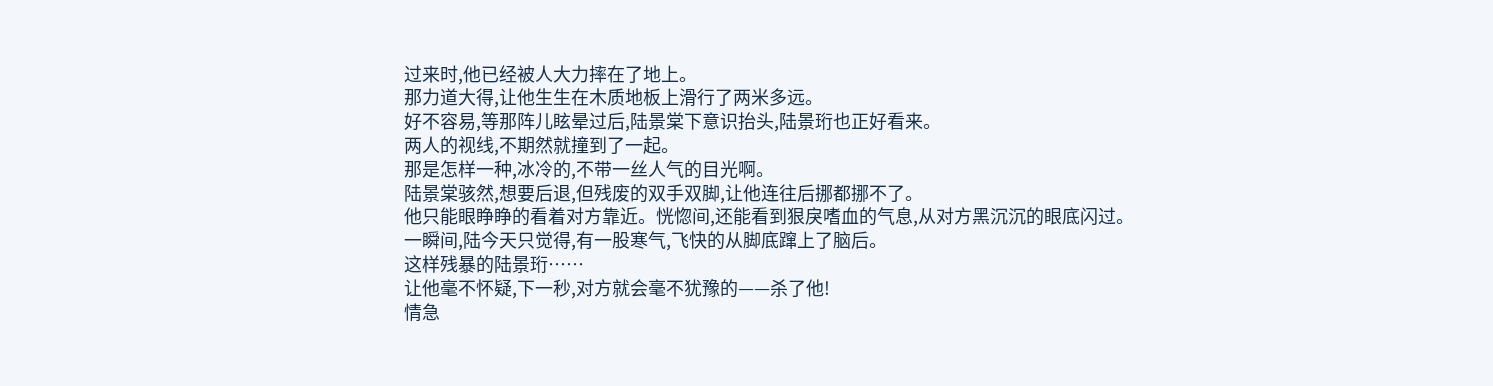过来时,他已经被人大力摔在了地上。
那力道大得,让他生生在木质地板上滑行了两米多远。
好不容易,等那阵儿眩晕过后,陆景棠下意识抬头,陆景珩也正好看来。
两人的视线,不期然就撞到了一起。
那是怎样一种,冰冷的,不带一丝人气的目光啊。
陆景棠骇然,想要后退,但残废的双手双脚,让他连往后挪都挪不了。
他只能眼睁睁的看着对方靠近。恍惚间,还能看到狠戾嗜血的气息,从对方黑沉沉的眼底闪过。
一瞬间,陆今天只觉得,有一股寒气,飞快的从脚底蹿上了脑后。
这样残暴的陆景珩……
让他毫不怀疑,下一秒,对方就会毫不犹豫的——杀了他!
情急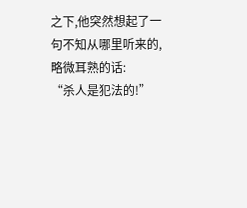之下,他突然想起了一句不知从哪里听来的,略微耳熟的话:
“杀人是犯法的!”